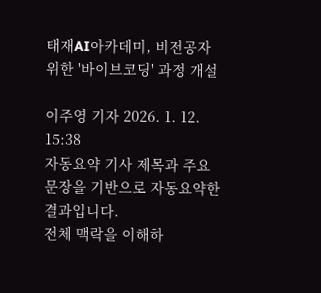태재AI아카데미, 비전공자 위한 '바이브코딩' 과정 개설

이주영 기자 2026. 1. 12. 15:38
자동요약 기사 제목과 주요 문장을 기반으로 자동요약한 결과입니다.
전체 맥락을 이해하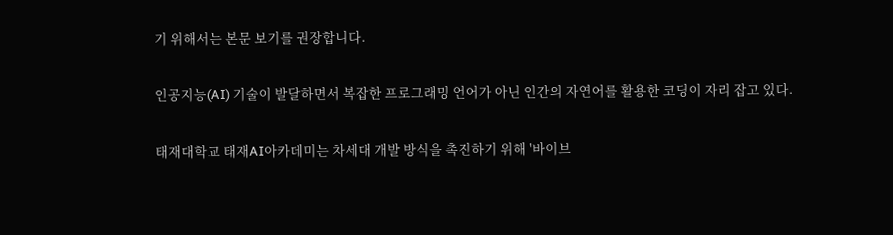기 위해서는 본문 보기를 권장합니다.

인공지능(AI) 기술이 발달하면서 복잡한 프로그래밍 언어가 아닌 인간의 자연어를 활용한 코딩이 자리 잡고 있다.

태재대학교 태재AI아카데미는 차세대 개발 방식을 촉진하기 위해 '바이브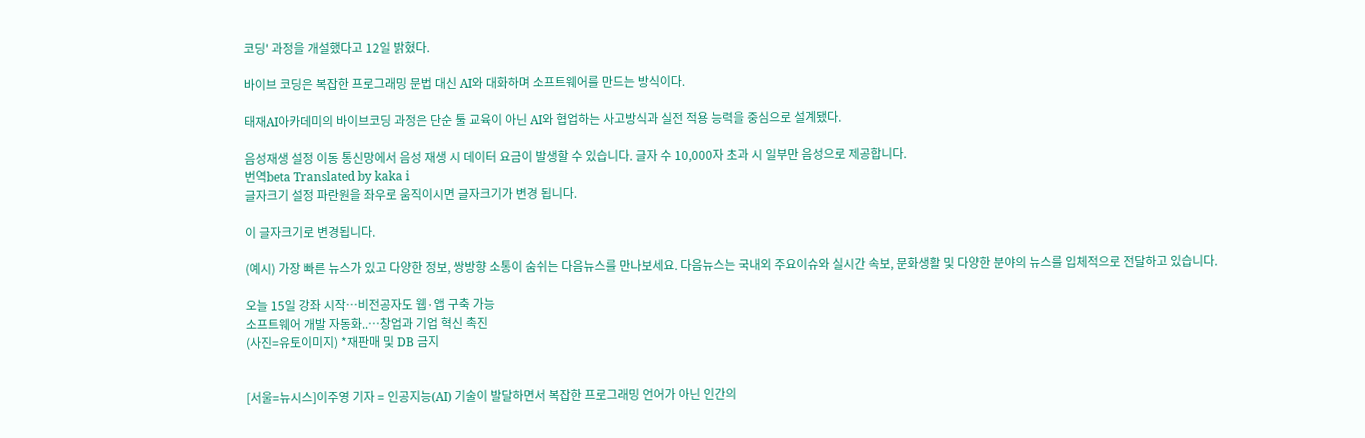코딩' 과정을 개설했다고 12일 밝혔다.

바이브 코딩은 복잡한 프로그래밍 문법 대신 AI와 대화하며 소프트웨어를 만드는 방식이다.

태재AI아카데미의 바이브코딩 과정은 단순 툴 교육이 아닌 AI와 협업하는 사고방식과 실전 적용 능력을 중심으로 설계됐다.

음성재생 설정 이동 통신망에서 음성 재생 시 데이터 요금이 발생할 수 있습니다. 글자 수 10,000자 초과 시 일부만 음성으로 제공합니다.
번역beta Translated by kaka i
글자크기 설정 파란원을 좌우로 움직이시면 글자크기가 변경 됩니다.

이 글자크기로 변경됩니다.

(예시) 가장 빠른 뉴스가 있고 다양한 정보, 쌍방향 소통이 숨쉬는 다음뉴스를 만나보세요. 다음뉴스는 국내외 주요이슈와 실시간 속보, 문화생활 및 다양한 분야의 뉴스를 입체적으로 전달하고 있습니다.

오늘 15일 강좌 시작…비전공자도 웹·앱 구축 가능
소프트웨어 개발 자동화..…창업과 기업 혁신 촉진
(사진=유토이미지) *재판매 및 DB 금지


[서울=뉴시스]이주영 기자 = 인공지능(AI) 기술이 발달하면서 복잡한 프로그래밍 언어가 아닌 인간의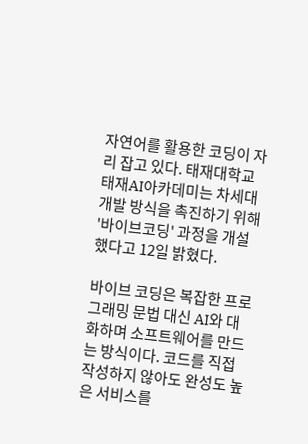자연어를 활용한 코딩이 자리 잡고 있다. 태재대학교 태재AI아카데미는 차세대 개발 방식을 촉진하기 위해 '바이브코딩' 과정을 개설했다고 12일 밝혔다.

바이브 코딩은 복잡한 프로그래밍 문법 대신 AI와 대화하며 소프트웨어를 만드는 방식이다. 코드를 직접 작성하지 않아도 완성도 높은 서비스를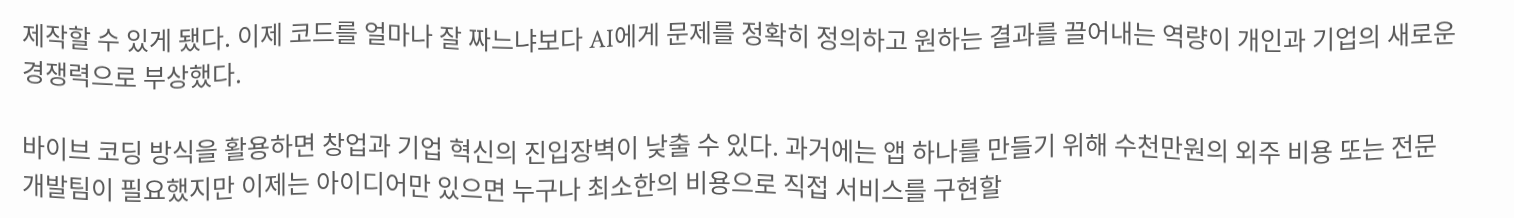제작할 수 있게 됐다. 이제 코드를 얼마나 잘 짜느냐보다 AI에게 문제를 정확히 정의하고 원하는 결과를 끌어내는 역량이 개인과 기업의 새로운 경쟁력으로 부상했다.

바이브 코딩 방식을 활용하면 창업과 기업 혁신의 진입장벽이 낮출 수 있다. 과거에는 앱 하나를 만들기 위해 수천만원의 외주 비용 또는 전문 개발팀이 필요했지만 이제는 아이디어만 있으면 누구나 최소한의 비용으로 직접 서비스를 구현할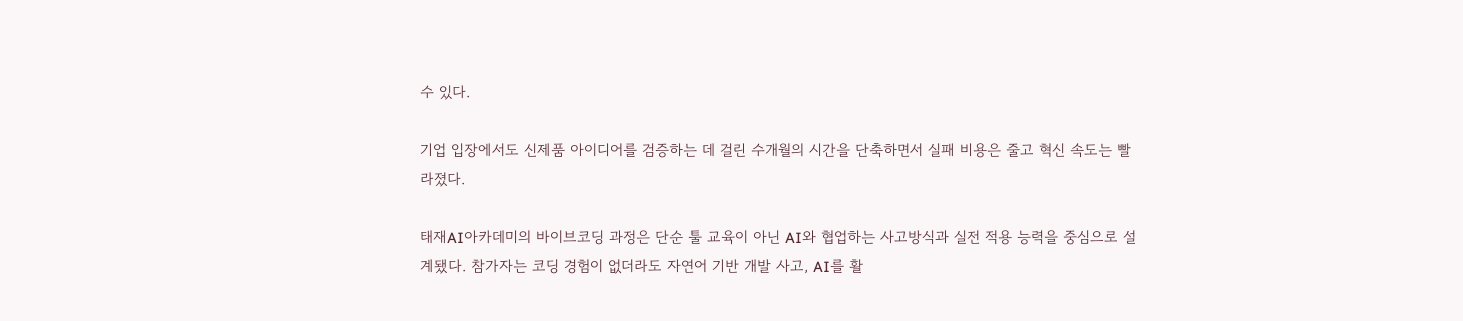수 있다.

기업 입장에서도 신제품 아이디어를 검증하는 데 걸린 수개월의 시간을 단축하면서 실패 비용은 줄고 혁신 속도는 빨라졌다.

태재AI아카데미의 바이브코딩 과정은 단순 툴 교육이 아닌 AI와 협업하는 사고방식과 실전 적용 능력을 중심으로 설계됐다. 참가자는 코딩 경험이 없더라도 자연어 기반 개발 사고, AI를 활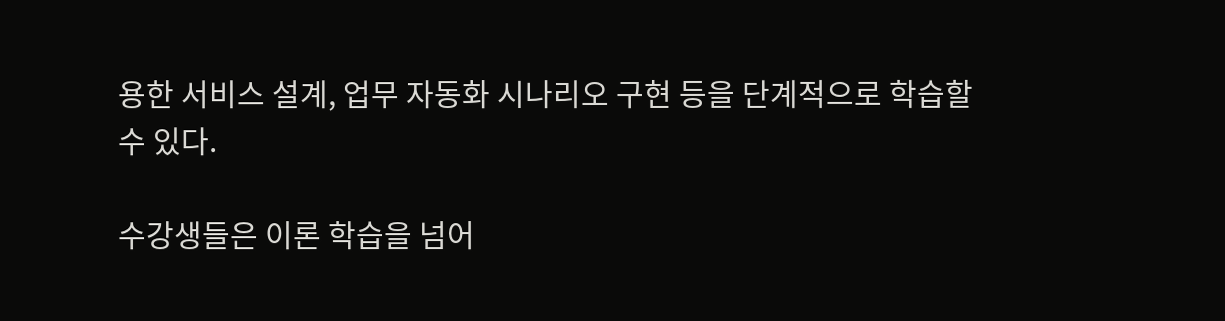용한 서비스 설계, 업무 자동화 시나리오 구현 등을 단계적으로 학습할 수 있다.

수강생들은 이론 학습을 넘어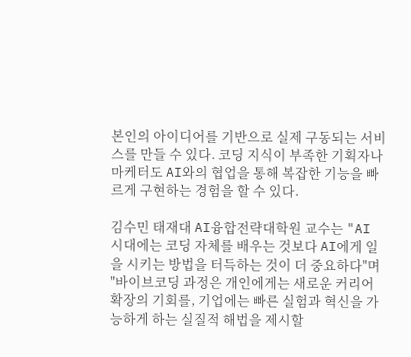본인의 아이디어를 기반으로 실제 구동되는 서비스를 만들 수 있다. 코딩 지식이 부족한 기획자나 마케터도 AI와의 협업을 통해 복잡한 기능을 빠르게 구현하는 경험을 할 수 있다.

김수민 태재대 AI융합전략대학원 교수는 "AI 시대에는 코딩 자체를 배우는 것보다 AI에게 일을 시키는 방법을 터득하는 것이 더 중요하다"며 "바이브코딩 과정은 개인에게는 새로운 커리어 확장의 기회를, 기업에는 빠른 실험과 혁신을 가능하게 하는 실질적 해법을 제시할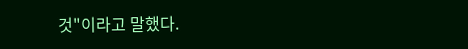것"이라고 말했다.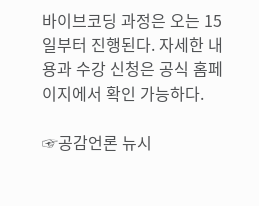바이브코딩 과정은 오는 15일부터 진행된다. 자세한 내용과 수강 신청은 공식 홈페이지에서 확인 가능하다.

☞공감언론 뉴시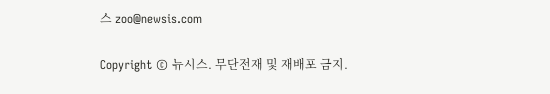스 zoo@newsis.com

Copyright © 뉴시스. 무단전재 및 재배포 금지.